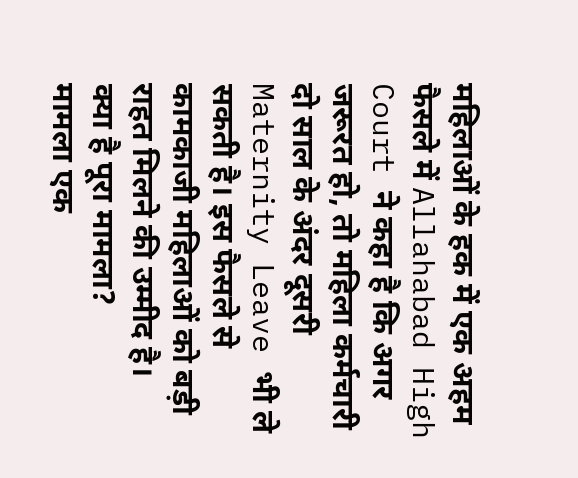महिलाओं के हक में एक अहम फैसले में Allahabad High Court ने कहा है कि अगर जरूरत हो, तो महिला कर्मचारी दो साल के अंदर दूसरी Maternity Leave भी ले सकती है। इस फैसले से कामकाजी महिलाओं को बड़ी राहत मिलने की उम्मीद है।
क्या है पूरा मामला?
मामला एक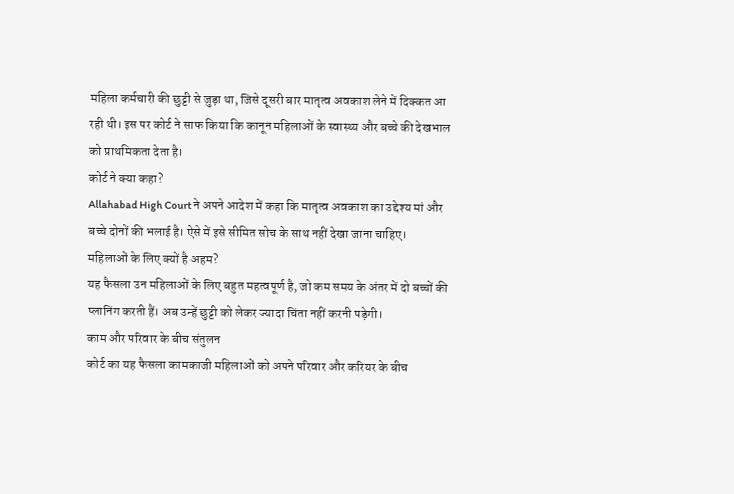महिला कर्मचारी की छुट्टी से जुड़ा था, जिसे दूसरी बार मातृत्व अवकाश लेने में दिक्कत आ रही थी। इस पर कोर्ट ने साफ किया कि कानून महिलाओं के स्वास्थ्य और बच्चे की देखभाल को प्राथमिकता देता है।
कोर्ट ने क्या कहा?
Allahabad High Court ने अपने आदेश में कहा कि मातृत्व अवकाश का उद्देश्य मां और बच्चे दोनों की भलाई है। ऐसे में इसे सीमित सोच के साथ नहीं देखा जाना चाहिए।
महिलाओं के लिए क्यों है अहम?
यह फैसला उन महिलाओं के लिए बहुत महत्वपूर्ण है, जो कम समय के अंतर में दो बच्चों की प्लानिंग करती हैं। अब उन्हें छुट्टी को लेकर ज्यादा चिंता नहीं करनी पड़ेगी।
काम और परिवार के बीच संतुलन
कोर्ट का यह फैसला कामकाजी महिलाओं को अपने परिवार और करियर के बीच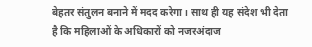बेहतर संतुलन बनाने में मदद करेगा। साथ ही यह संदेश भी देता है कि महिलाओं के अधिकारों को नजरअंदाज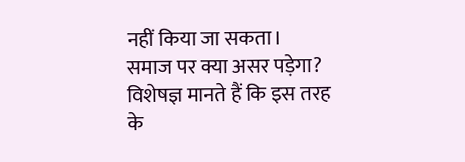नहीं किया जा सकता।
समाज पर क्या असर पड़ेगा?
विशेषज्ञ मानते हैं कि इस तरह के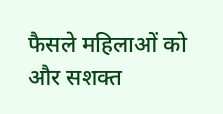फैसले महिलाओं को और सशक्त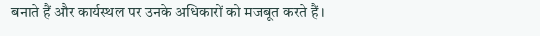बनाते हैं और कार्यस्थल पर उनके अधिकारों को मजबूत करते हैं।